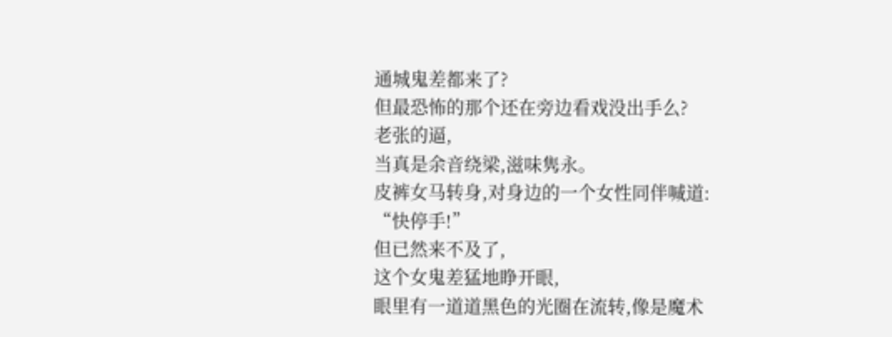通城鬼差都来了?
但最恐怖的那个还在旁边看戏没出手么?
老张的逼,
当真是余音绕梁,滋味隽永。
皮裤女马转身,对身边的一个女性同伴喊道:
“快停手!”
但已然来不及了,
这个女鬼差猛地睁开眼,
眼里有一道道黑色的光圈在流转,像是魔术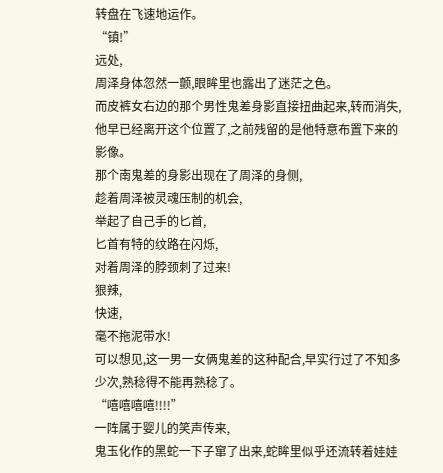转盘在飞速地运作。
“镇!”
远处,
周泽身体忽然一颤,眼眸里也露出了迷茫之色。
而皮裤女右边的那个男性鬼差身影直接扭曲起来,转而消失,他早已经离开这个位置了,之前残留的是他特意布置下来的影像。
那个南鬼差的身影出现在了周泽的身侧,
趁着周泽被灵魂压制的机会,
举起了自己手的匕首,
匕首有特的纹路在闪烁,
对着周泽的脖颈刺了过来!
狠辣,
快速,
毫不拖泥带水!
可以想见,这一男一女俩鬼差的这种配合,早实行过了不知多少次,熟稔得不能再熟稔了。
“嘻嘻嘻嘻!!!!”
一阵属于婴儿的笑声传来,
鬼玉化作的黑蛇一下子窜了出来,蛇眸里似乎还流转着娃娃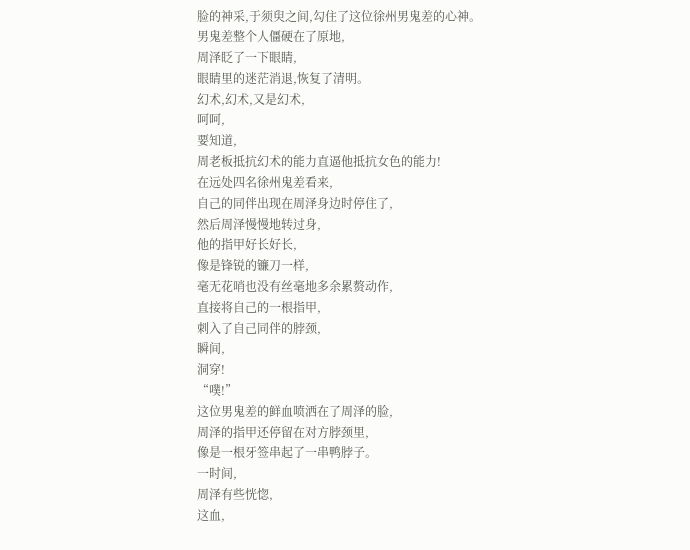脸的神采,于须臾之间,勾住了这位徐州男鬼差的心神。
男鬼差整个人僵硬在了原地,
周泽眨了一下眼睛,
眼睛里的迷茫消退,恢复了清明。
幻术,幻术,又是幻术,
呵呵,
要知道,
周老板抵抗幻术的能力直逼他抵抗女色的能力!
在远处四名徐州鬼差看来,
自己的同伴出现在周泽身边时停住了,
然后周泽慢慢地转过身,
他的指甲好长好长,
像是锋锐的镰刀一样,
毫无花哨也没有丝毫地多余累赘动作,
直接将自己的一根指甲,
刺入了自己同伴的脖颈,
瞬间,
洞穿!
“噗!”
这位男鬼差的鲜血喷洒在了周泽的脸,
周泽的指甲还停留在对方脖颈里,
像是一根牙签串起了一串鸭脖子。
一时间,
周泽有些恍惚,
这血,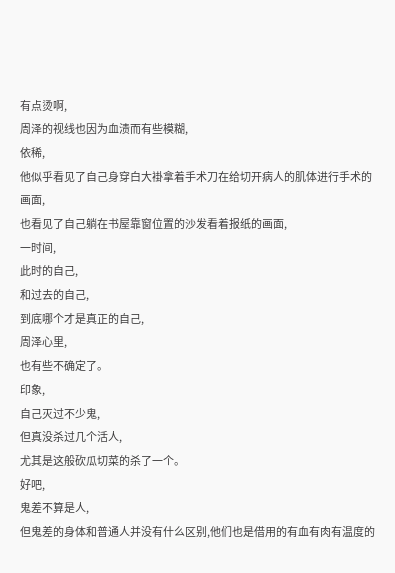有点烫啊,
周泽的视线也因为血渍而有些模糊,
依稀,
他似乎看见了自己身穿白大褂拿着手术刀在给切开病人的肌体进行手术的画面,
也看见了自己躺在书屋靠窗位置的沙发看着报纸的画面,
一时间,
此时的自己,
和过去的自己,
到底哪个才是真正的自己,
周泽心里,
也有些不确定了。
印象,
自己灭过不少鬼,
但真没杀过几个活人,
尤其是这般砍瓜切菜的杀了一个。
好吧,
鬼差不算是人,
但鬼差的身体和普通人并没有什么区别,他们也是借用的有血有肉有温度的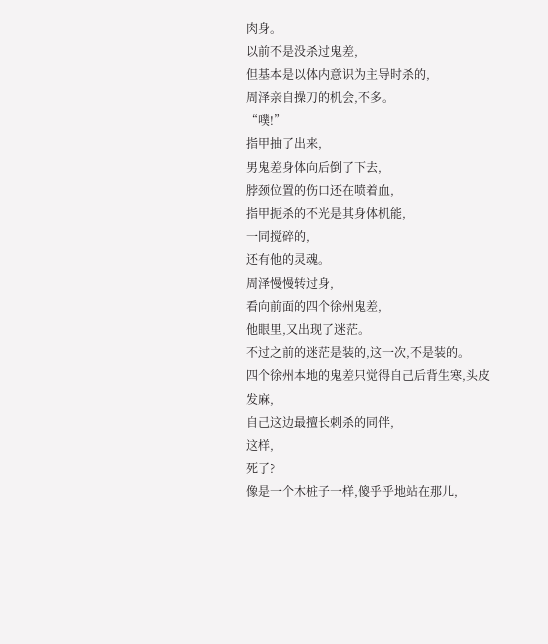肉身。
以前不是没杀过鬼差,
但基本是以体内意识为主导时杀的,
周泽亲自操刀的机会,不多。
“噗!”
指甲抽了出来,
男鬼差身体向后倒了下去,
脖颈位置的伤口还在喷着血,
指甲扼杀的不光是其身体机能,
一同搅碎的,
还有他的灵魂。
周泽慢慢转过身,
看向前面的四个徐州鬼差,
他眼里,又出现了迷茫。
不过之前的迷茫是装的,这一次,不是装的。
四个徐州本地的鬼差只觉得自己后背生寒,头皮发麻,
自己这边最擅长刺杀的同伴,
这样,
死了?
像是一个木桩子一样,傻乎乎地站在那儿,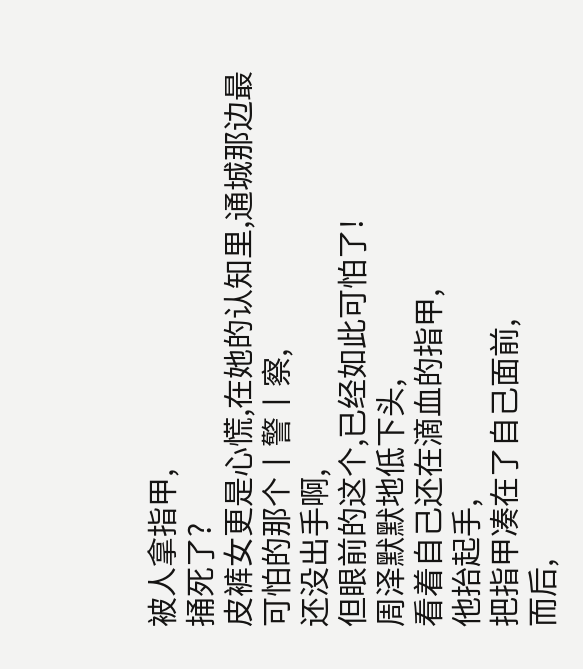被人拿指甲,
捅死了?
皮裤女更是心慌,在她的认知里,通城那边最可怕的那个丨警丨察,
还没出手啊,
但眼前的这个,已经如此可怕了!
周泽默默地低下头,
看着自己还在滴血的指甲,
他抬起手,
把指甲凑在了自己面前,
而后,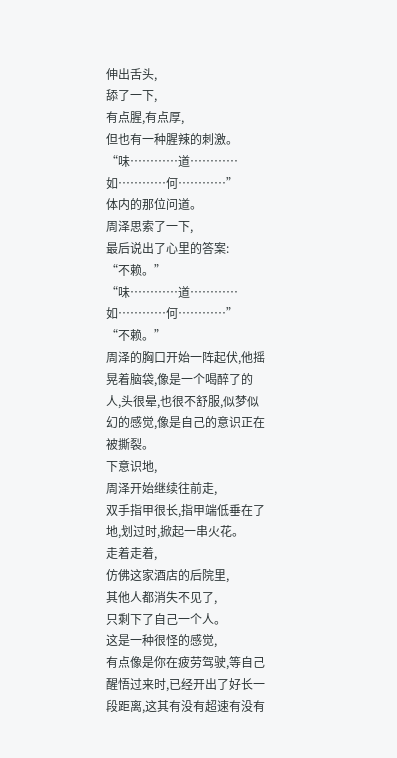伸出舌头,
舔了一下,
有点腥,有点厚,
但也有一种腥辣的刺激。
“味…………道…………如…………何…………”
体内的那位问道。
周泽思索了一下,
最后说出了心里的答案:
“不赖。”
“味…………道…………如…………何…………”
“不赖。”
周泽的胸口开始一阵起伏,他摇晃着脑袋,像是一个喝醉了的人,头很晕,也很不舒服,似梦似幻的感觉,像是自己的意识正在被撕裂。
下意识地,
周泽开始继续往前走,
双手指甲很长,指甲端低垂在了地,划过时,掀起一串火花。
走着走着,
仿佛这家酒店的后院里,
其他人都消失不见了,
只剩下了自己一个人。
这是一种很怪的感觉,
有点像是你在疲劳驾驶,等自己醒悟过来时,已经开出了好长一段距离,这其有没有超速有没有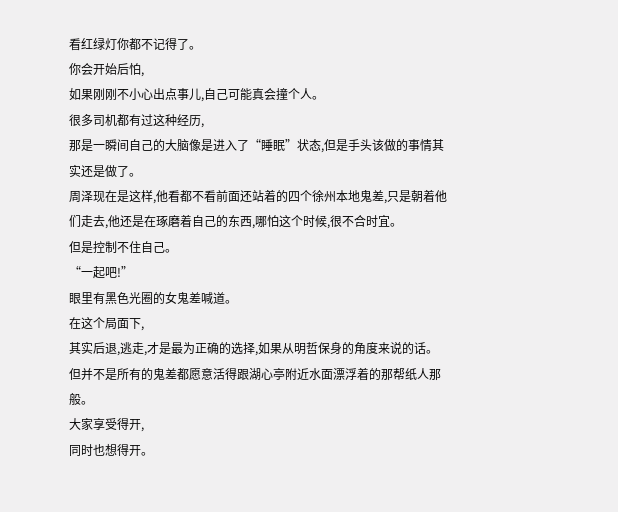看红绿灯你都不记得了。
你会开始后怕,
如果刚刚不小心出点事儿,自己可能真会撞个人。
很多司机都有过这种经历,
那是一瞬间自己的大脑像是进入了“睡眠”状态,但是手头该做的事情其实还是做了。
周泽现在是这样,他看都不看前面还站着的四个徐州本地鬼差,只是朝着他们走去,他还是在琢磨着自己的东西,哪怕这个时候,很不合时宜。
但是控制不住自己。
“一起吧!”
眼里有黑色光圈的女鬼差喊道。
在这个局面下,
其实后退,逃走,才是最为正确的选择,如果从明哲保身的角度来说的话。
但并不是所有的鬼差都愿意活得跟湖心亭附近水面漂浮着的那帮纸人那般。
大家享受得开,
同时也想得开。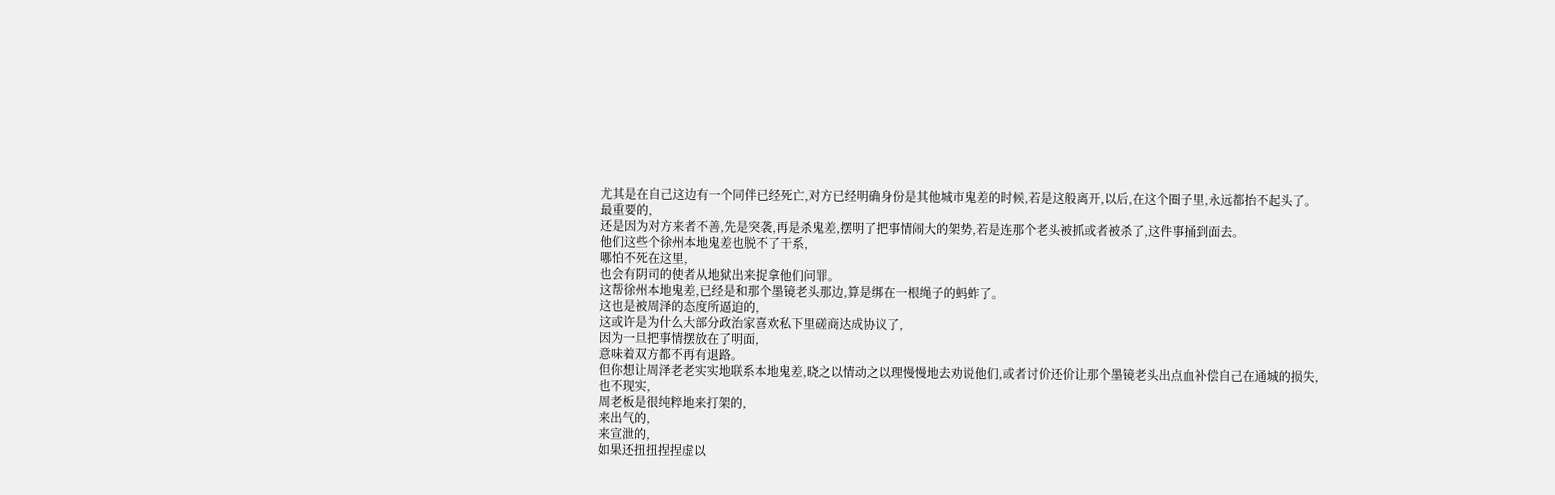尤其是在自己这边有一个同伴已经死亡,对方已经明确身份是其他城市鬼差的时候,若是这般离开,以后,在这个圈子里,永远都抬不起头了。
最重要的,
还是因为对方来者不善,先是突袭,再是杀鬼差,摆明了把事情闹大的架势,若是连那个老头被抓或者被杀了,这件事捅到面去。
他们这些个徐州本地鬼差也脱不了干系,
哪怕不死在这里,
也会有阴司的使者从地狱出来捉拿他们问罪。
这帮徐州本地鬼差,已经是和那个墨镜老头那边,算是绑在一根绳子的蚂蚱了。
这也是被周泽的态度所逼迫的,
这或许是为什么大部分政治家喜欢私下里磋商达成协议了,
因为一旦把事情摆放在了明面,
意味着双方都不再有退路。
但你想让周泽老老实实地联系本地鬼差,晓之以情动之以理慢慢地去劝说他们,或者讨价还价让那个墨镜老头出点血补偿自己在通城的损失,
也不现实,
周老板是很纯粹地来打架的,
来出气的,
来宣泄的,
如果还扭扭捏捏虚以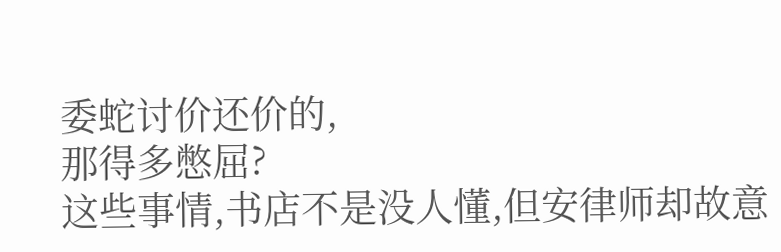委蛇讨价还价的,
那得多憋屈?
这些事情,书店不是没人懂,但安律师却故意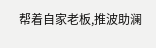帮着自家老板,推波助澜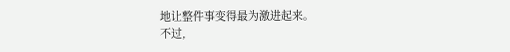地让整件事变得最为激进起来。
不过,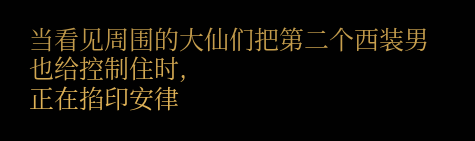当看见周围的大仙们把第二个西装男也给控制住时,
正在掐印安律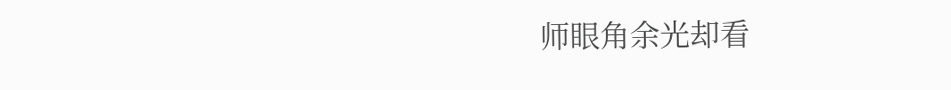师眼角余光却看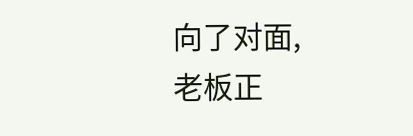向了对面,
老板正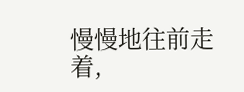慢慢地往前走着,